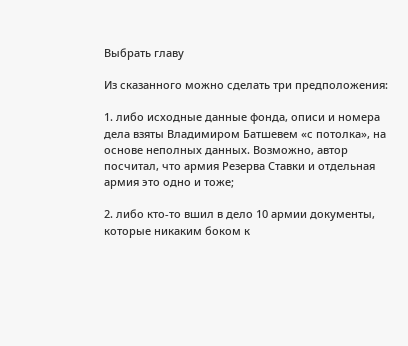Выбрать главу

Из сказанного можно сделать три предположения:

1. либо исходные данные фонда, описи и номера дела взяты Владимиром Батшевем «с потолка», на основе неполных данных. Возможно, автор посчитал, что армия Резерва Ставки и отдельная армия это одно и тоже;

2. либо кто-то вшил в дело 10 армии документы, которые никаким боком к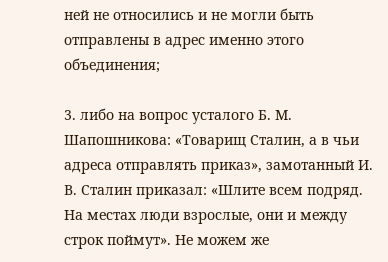ней не относились и не могли быть отправлены в адрес именно этого объединения;

3. либо на вопрос усталого Б. М. Шапошникова: «Товарищ Сталин, а в чьи адреса отправлять приказ», замотанный И. В. Сталин приказал: «Шлите всем подряд. На местах люди взрослые, они и между строк поймут». Не можем же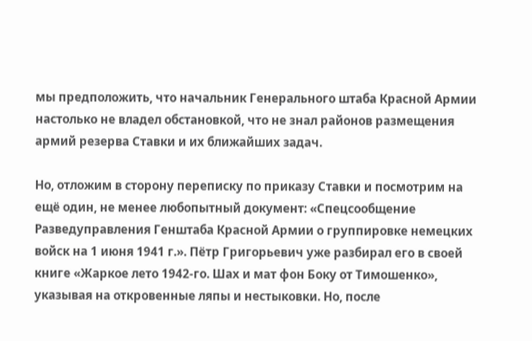мы предположить, что начальник Генерального штаба Красной Армии настолько не владел обстановкой, что не знал районов размещения армий резерва Ставки и их ближайших задач.

Но, отложим в сторону переписку по приказу Ставки и посмотрим на ещё один, не менее любопытный документ: «Спецсообщение Разведуправления Генштаба Красной Армии о группировке немецких войск на 1 июня 1941 г.». Пётр Григорьевич уже разбирал его в своей книге «Жаркое лето 1942-го. Шах и мат фон Боку от Тимошенко», указывая на откровенные ляпы и нестыковки. Но, после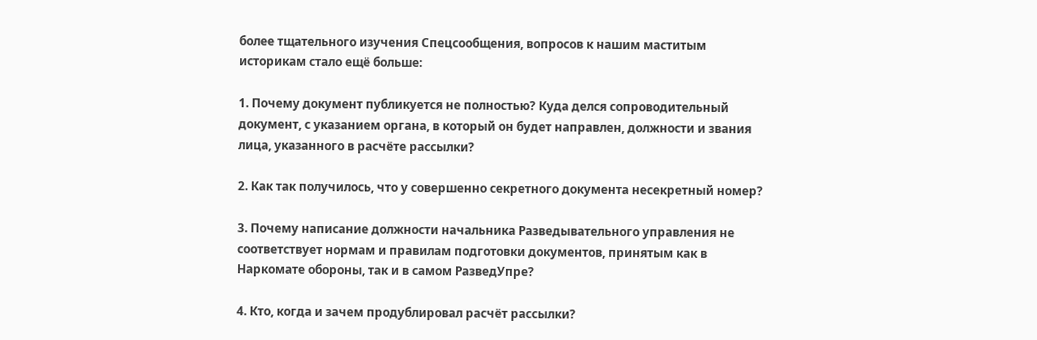более тщательного изучения Спецсообщения, вопросов к нашим маститым историкам стало ещё больше:

1. Почему документ публикуется не полностью? Куда делся сопроводительный документ, с указанием органа, в который он будет направлен, должности и звания лица, указанного в расчёте рассылки?

2. Как так получилось, что у совершенно секретного документа несекретный номер?

3. Почему написание должности начальника Разведывательного управления не соответствует нормам и правилам подготовки документов, принятым как в Наркомате обороны, так и в самом РазведУпре?

4. Кто, когда и зачем продублировал расчёт рассылки?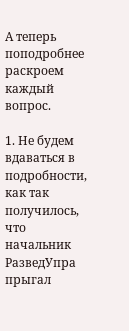А теперь поподробнее раскроем каждый вопрос.

1. Не будем вдаваться в подробности, как так получилось, что начальник РазведУпра прыгал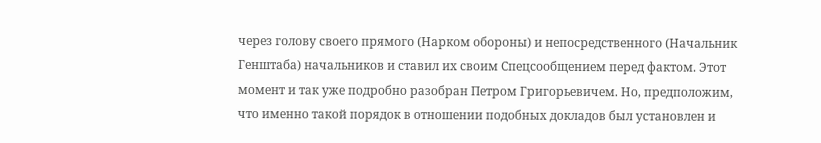через голову своего прямого (Нарком обороны) и непосредственного (Начальник Генштаба) начальников и ставил их своим Спецсообщением перед фактом. Этот момент и так уже подробно разобран Петром Григорьевичем. Но, предположим, что именно такой порядок в отношении подобных докладов был установлен и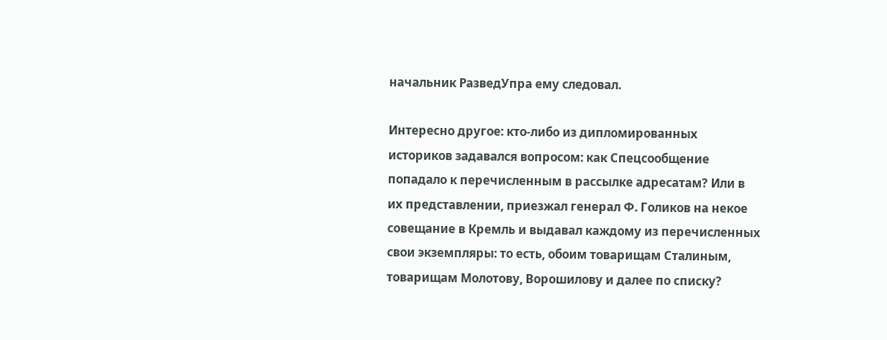начальник РазведУпра ему следовал.

Интересно другое: кто-либо из дипломированных историков задавался вопросом: как Спецсообщение попадало к перечисленным в рассылке адресатам? Или в их представлении, приезжал генерал Ф. Голиков на некое совещание в Кремль и выдавал каждому из перечисленных свои экземпляры: то есть, обоим товарищам Сталиным, товарищам Молотову, Ворошилову и далее по списку?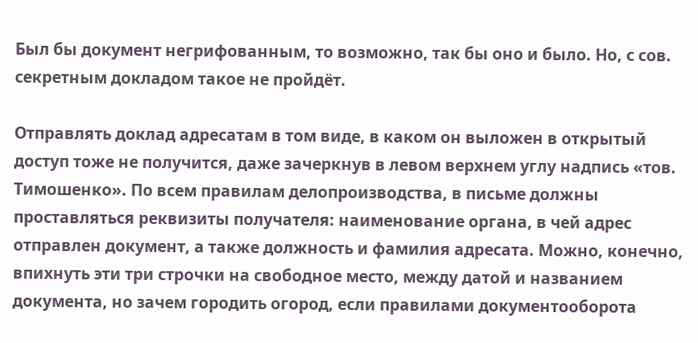Был бы документ негрифованным, то возможно, так бы оно и было. Но, с сов. секретным докладом такое не пройдёт.

Отправлять доклад адресатам в том виде, в каком он выложен в открытый доступ тоже не получится, даже зачеркнув в левом верхнем углу надпись «тов. Тимошенко». По всем правилам делопроизводства, в письме должны проставляться реквизиты получателя: наименование органа, в чей адрес отправлен документ, а также должность и фамилия адресата. Можно, конечно, впихнуть эти три строчки на свободное место, между датой и названием документа, но зачем городить огород, если правилами документооборота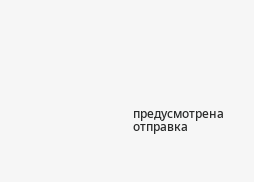предусмотрена отправка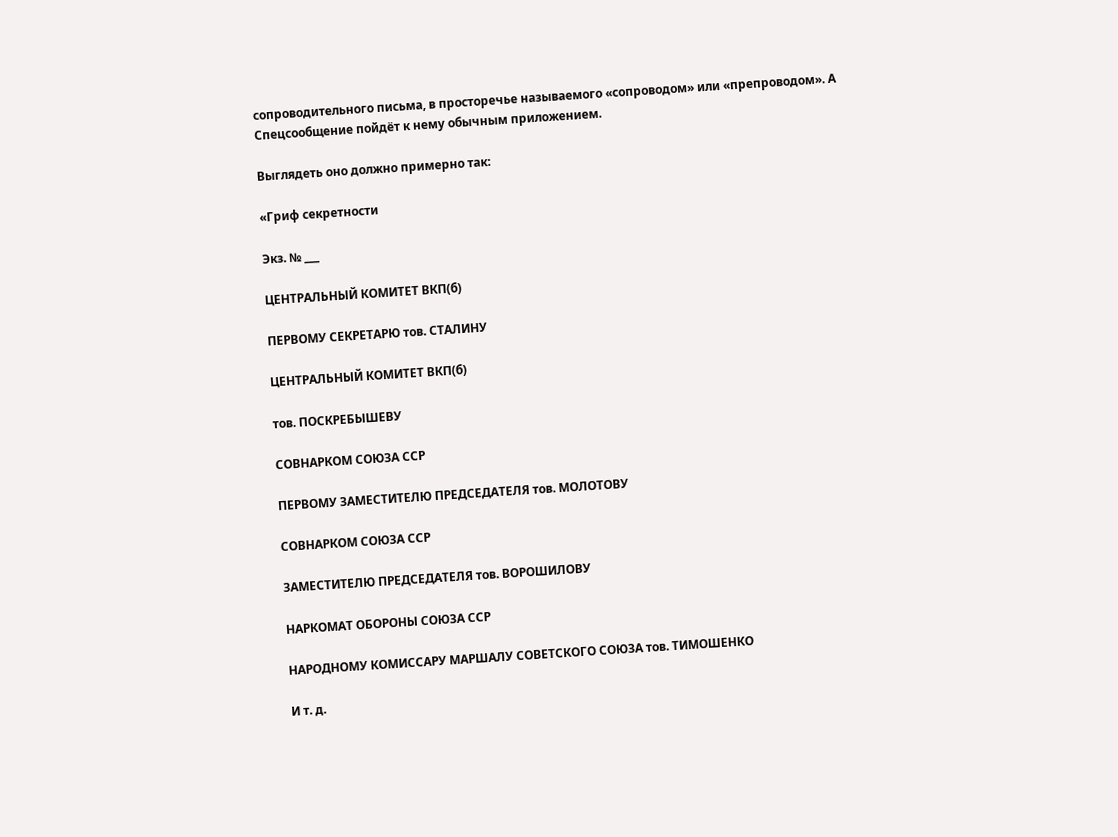сопроводительного письма, в просторечье называемого «сопроводом» или «препроводом». А Спецсообщение пойдёт к нему обычным приложением.

Выглядеть оно должно примерно так:

«Гриф секретности

Экз. № ___

ЦЕНТРАЛЬНЫЙ КОМИТЕТ ВКП(б)

ПЕРВОМУ СЕКРЕТАРЮ тов. СТАЛИНУ

ЦЕНТРАЛЬНЫЙ КОМИТЕТ ВКП(б)

тов. ПОСКРЕБЫШЕВУ

СОВНАРКОМ СОЮЗА ССР

ПЕРВОМУ ЗАМЕСТИТЕЛЮ ПРЕДСЕДАТЕЛЯ тов. МОЛОТОВУ

СОВНАРКОМ СОЮЗА ССР

ЗАМЕСТИТЕЛЮ ПРЕДСЕДАТЕЛЯ тов. ВОРОШИЛОВУ

НАРКОМАТ ОБОРОНЫ СОЮЗА ССР

НАРОДНОМУ КОМИССАРУ МАРШАЛУ СОВЕТСКОГО СОЮЗА тов. ТИМОШЕНКО

И т. д.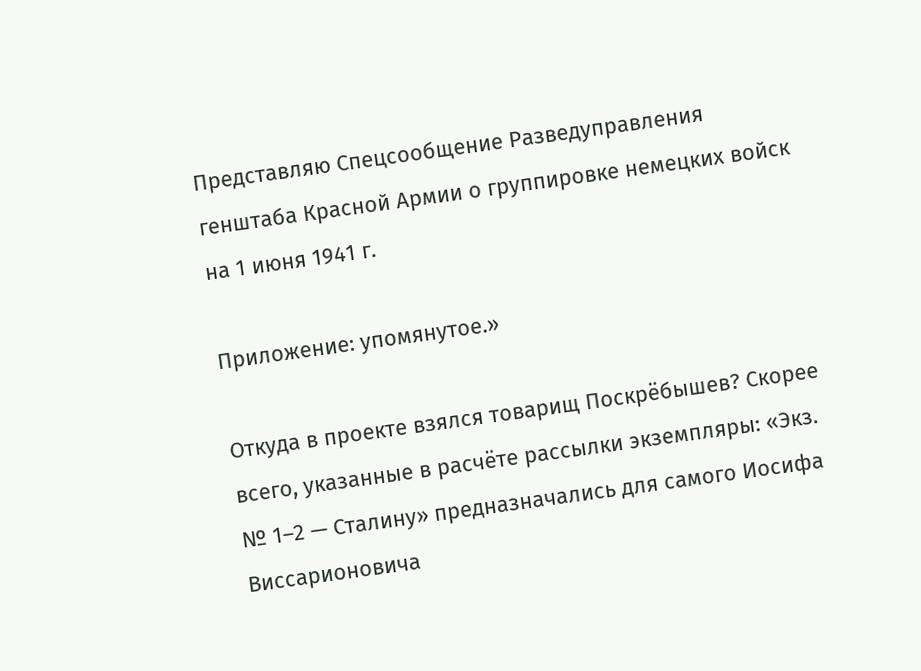Представляю Спецсообщение Разведуправления генштаба Красной Армии о группировке немецких войск на 1 июня 1941 г.

Приложение: упомянутое.»

Откуда в проекте взялся товарищ Поскрёбышев? Скорее всего, указанные в расчёте рассылки экземпляры: «Экз. № 1–2 — Сталину» предназначались для самого Иосифа Виссарионовича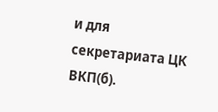и для секретариата ЦК ВКП(б).